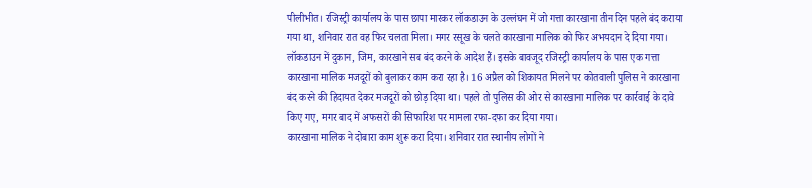पीलीभीत। रजिस्ट्री कार्यालय के पास छापा मारकर लॉकडाउन के उल्लंघन में जो गत्ता कारखाना तीन दिन पहले बंद कराया गया था, शनिवार रात वह फिर चलता मिला। मगर रसूख के चलते कारखाना मालिक को फिर अभयदान दे दिया गया।
लॉकडाउन में दुकान, जिम, कारखाने सब बंद करने के आदेश हैं। इसके बावजूद रजिस्ट्री कार्यालय के पास एक गत्ता कारखाना मालिक मजदूरों को बुलाकर काम करा रहा है। 16 अप्रैल को शिकायत मिलने पर कोतवाली पुलिस ने कारखाना बंद करने की हिदायत देकर मजदूरों को छोड़ दिया था। पहले तो पुलिस की ओर से कारखाना मालिक पर कार्रवाई के दावे किए गए, मगर बाद में अफसरों की सिफारिश पर मामला रफा-दफा कर दिया गया।
कारखाना मालिक ने दोबारा काम शुरू करा दिया। शनिवार रात स्थानीय लोगों ने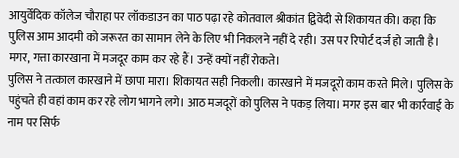आयुर्वेदिक कॉलेज चौराहा पर लॉकडाउन का पाठ पढ़ा रहे कोतवाल श्रीकांत द्विवेदी से शिकायत की। कहा कि पुलिस आम आदमी को जरूरत का सामान लेने के लिए भी निकलने नहीं दे रही। उस पर रिपोर्ट दर्ज हो जाती है। मगर, गत्ता कारखाना में मजदूर काम कर रहे हैं। उन्हें क्यों नहीं रोकते।
पुलिस ने तत्काल कारखाने में छापा मारा। शिकायत सही निकली। कारखाने में मजदूरो काम करते मिले। पुलिस के पहुंचते ही वहां काम कर रहे लोग भागने लगे। आठ मजदूरों को पुलिस ने पकड़ लिया। मगर इस बार भी कार्रवाई के नाम पर सिर्फ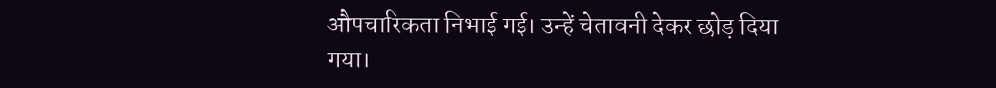औपचारिकता निभाई गई। उन्हें चेतावनी देकर छोड़ दिया गया।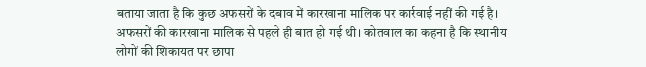बताया जाता है कि कुछ अफसरों के दबाव में कारखाना मालिक पर कार्रवाई नहीं की गई है। अफसरों की कारखाना मालिक से पहले ही बात हो गई थी। कोतवाल का कहना है कि स्थानीय लोगों की शिकायत पर छापा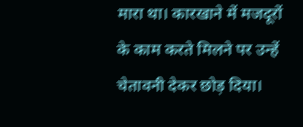मारा था। कारखाने में मजदूरों के काम करते मिलने पर उन्हें चेतावनी देकर छोड़ दिया।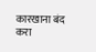कारखाना बंद करा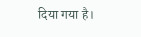दिया गया है।